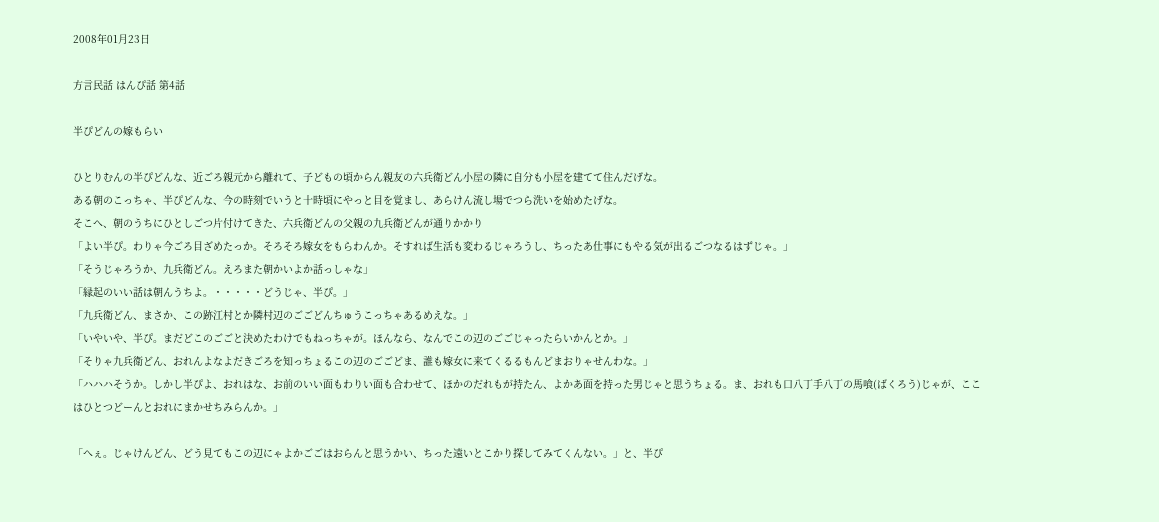2008年01月23日

方言民話 はんぴ話 第4話

半ぴどんの嫁もらい

ひとりむんの半ぴどんな、近ごろ親元から離れて、子どもの頃からん親友の六兵衛どん小屋の隣に自分も小屋を建てて住んだげな。
ある朝のこっちゃ、半ぴどんな、今の時刻でいうと十時頃にやっと目を覚まし、あらけん流し場でつら洗いを始めたげな。
そこへ、朝のうちにひとしごつ片付けてきた、六兵衛どんの父親の九兵衛どんが通りかかり
「よい半ぴ。わりゃ今ごろ目ざめたっか。そろそろ嫁女をもらわんか。そすれば生活も変わるじゃろうし、ちったあ仕事にもやる気が出るごつなるはずじゃ。」
「そうじゃろうか、九兵衛どん。えろまた朝かいよか話っしゃな」
「縁起のいい話は朝んうちよ。・・・・・どうじゃ、半ぴ。」
「九兵衛どん、まさか、この跡江村とか隣村辺のごごどんちゅうこっちゃあるめえな。」
「いやいや、半ぴ。まだどこのごごと決めたわけでもねっちゃが。ほんなら、なんでこの辺のごごじゃったらいかんとか。」
「そりゃ九兵衛どん、おれんよなよだきごろを知っちょるこの辺のごごどま、誰も嫁女に来てくるるもんどまおりゃせんわな。」
「ハハハそうか。しかし半ぴよ、おれはな、お前のいい面もわりい面も合わせて、ほかのだれもが持たん、よかあ面を持った男じゃと思うちょる。ま、おれも口八丁手八丁の馬喰(ばくろう)じゃが、ここはひとつどーんとおれにまかせちみらんか。」

「へぇ。じゃけんどん、どう見てもこの辺にゃよかごごはおらんと思うかい、ちった遠いとこかり探してみてくんない。」と、半ぴ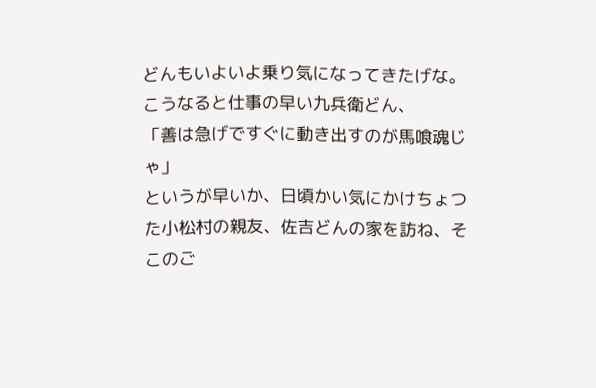どんもいよいよ乗り気になってきたげな。
こうなると仕事の早い九兵衛どん、
「善は急げですぐに動き出すのが馬喰魂じゃ」
というが早いか、日頃かい気にかけちょつた小松村の親友、佐吉どんの家を訪ね、そこのご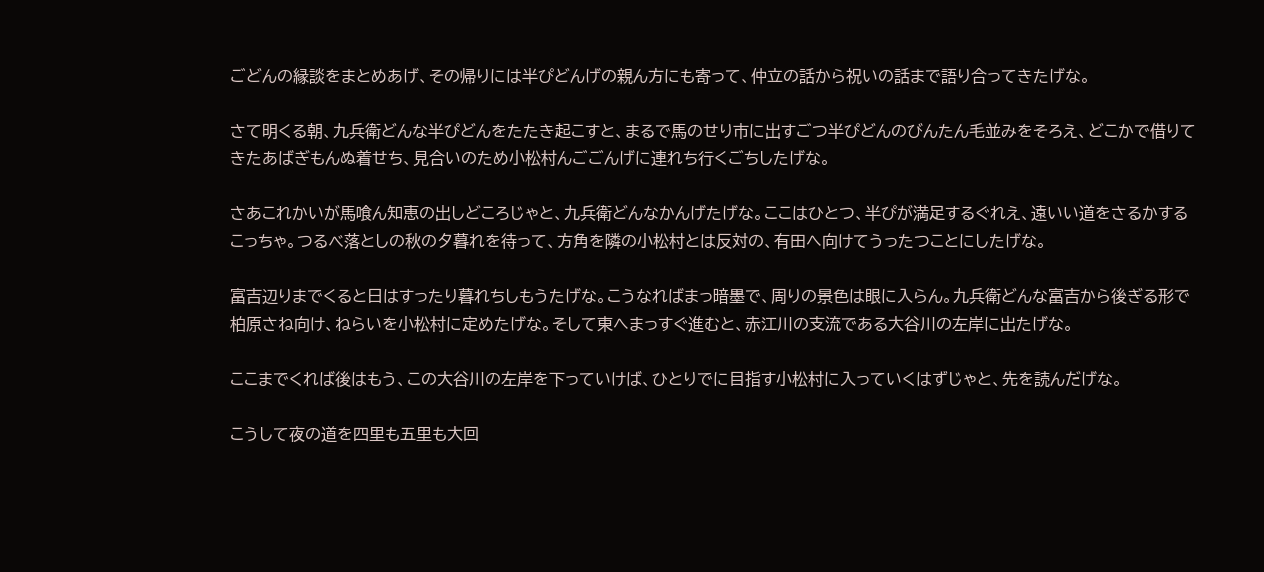ごどんの縁談をまとめあげ、その帰りには半ぴどんげの親ん方にも寄って、仲立の話から祝いの話まで語り合ってきたげな。

さて明くる朝、九兵衛どんな半ぴどんをたたき起こすと、まるで馬のせり市に出すごつ半ぴどんのびんたん毛並みをそろえ、どこかで借りてきたあばぎもんぬ着せち、見合いのため小松村んごごんげに連れち行くごちしたげな。

さあこれかいが馬喰ん知恵の出しどころじゃと、九兵衛どんなかんげたげな。ここはひとつ、半ぴが満足するぐれえ、遠いい道をさるかするこっちゃ。つるべ落としの秋の夕暮れを待って、方角を隣の小松村とは反対の、有田へ向けてうったつことにしたげな。

富吉辺りまでくると日はすったり暮れちしもうたげな。こうなればまっ暗墨で、周りの景色は眼に入らん。九兵衛どんな富吉から後ぎる形で柏原さね向け、ねらいを小松村に定めたげな。そして東へまっすぐ進むと、赤江川の支流である大谷川の左岸に出たげな。

ここまでくれば後はもう、この大谷川の左岸を下っていけば、ひとりでに目指す小松村に入っていくはずじゃと、先を読んだげな。

こうして夜の道を四里も五里も大回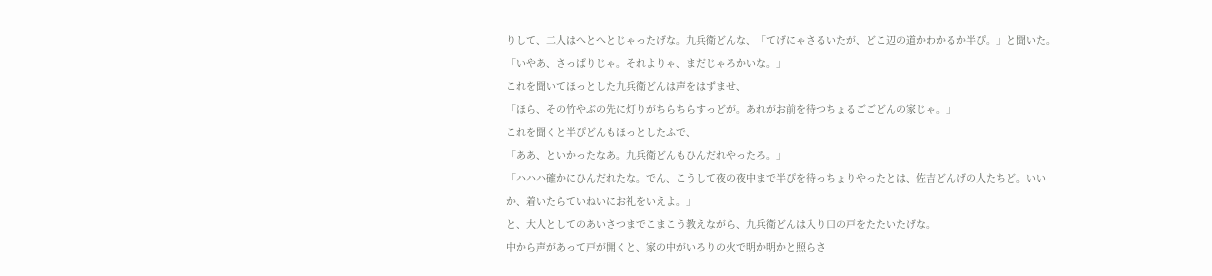りして、二人はへとへとじゃったげな。九兵衛どんな、「てげにゃさるいたが、どこ辺の道かわかるか半ぴ。」と聞いた。
「いやあ、さっぱりじゃ。それよりゃ、まだじゃろかいな。」
これを聞いてほっとした九兵衛どんは声をはずませ、
「ほら、その竹やぶの先に灯りがちらちらすっどが。あれがお前を待つちょるごごどんの家じゃ。」
これを聞くと半ぴどんもほっとしたふで、
「ああ、といかったなあ。九兵衛どんもひんだれやったろ。」
「ハハハ確かにひんだれたな。でん、こうして夜の夜中まで半ぴを待っちょりやったとは、佐吉どんげの人たちど。いいか、着いたらていねいにお礼をいえよ。」
と、大人としてのあいさつまでこまこう教えながら、九兵衛どんは入り口の戸をたたいたげな。
中から声があって戸が開くと、家の中がいろりの火で明か明かと照らさ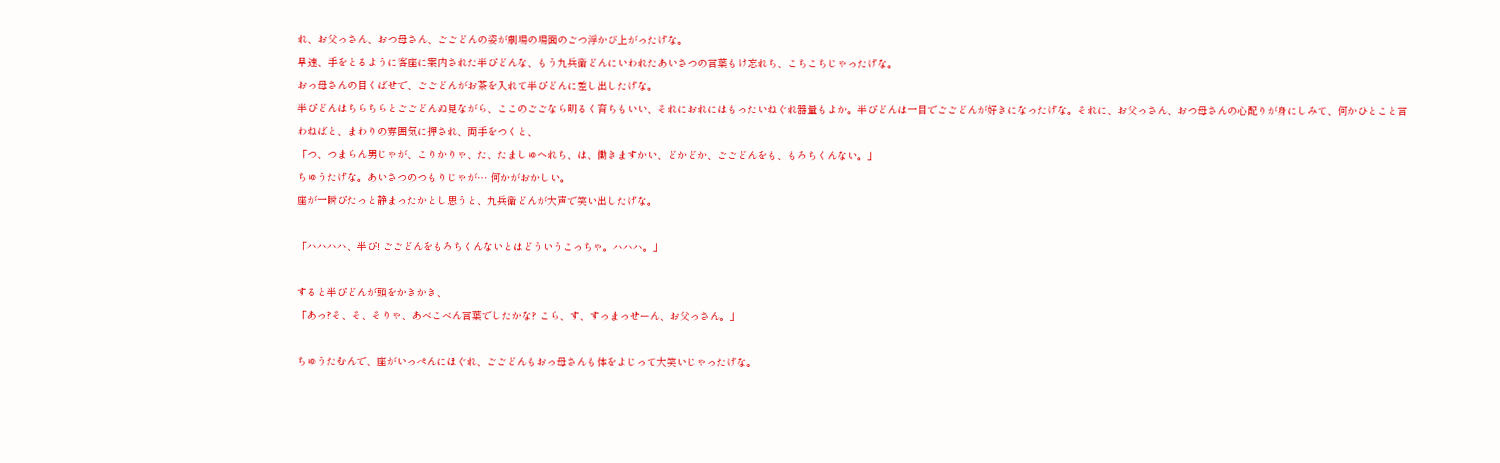れ、お父っさん、おつ母さん、ごごどんの姿が劇場の場面のごつ浮かび上がったげな。
早速、手をとるように客座に案内された半ぴどんな、もう九兵衛どんにいわれたあいさつの言葉もけ忘れち、こちこちじゃったげな。
おっ母さんの目くばせで、ごごどんがお茶を入れて半ぴどんに差し出したげな。
半ぴどんはちらちらとごごどんぬ見ながら、ここのごごなら明るく育ちもいい、それにおれにはもったいねぐれ器量もよか。半ぴどんは一目でごごどんが好きになったげな。それに、お父っさん、おつ母さんの心配りが身にしみて、何かひとこと言わねばと、まわりの雰囲気に押され、両手をつくと、
「つ、つまらん男じゃが、こりかりゃ、た、たましゅへれち、は、働きますかい、どかどか、ごごどんをも、もろちくんない。」
ちゅうたげな。あいさつのつもりじゃが… 何かがおかしい。
座が一瞬ぴたっと静まったかとし思うと、九兵衛どんが大声で笑い出したげな。

「ハハハハ、半ぴ! ごごどんをもろちくんないとはどういうこっちゃ。ハハハ。」

すると半ぴどんが頭をかきかき、
「あっ?そ、そ、そりゃ、あべこべん言葉でしたかな? こら、す、すっまっせーん、お父っさん。」

ちゅうたむんで、座がいっぺんにほぐれ、ごごどんもおっ母さんも体をよじって大笑いじゃったげな。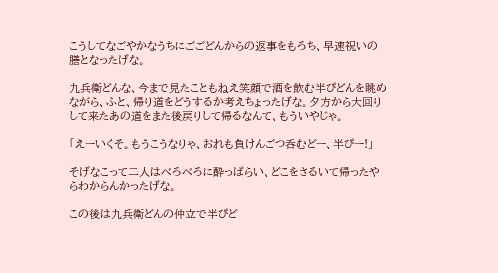こうしてなごやかなうちにごごどんからの返事をもろち、早速祝いの膳となったげな。

九兵衛どんな、今まで見たこともねえ笑顔で酒を飲む半ぴどんを眺めながら、ふと、帰り道をどうするか考えちょったげな。夕方から大回りして来たあの道をまた後戻りして帰るなんて、もういやじゃ。

「えーいくそ。もうこうなりゃ、おれも負けんごつ呑むどー、半ぴー!」

そげなこって二人はべろべろに酔っぱらい、どこをさるいて帰ったやらわからんかったげな。

この後は九兵衛どんの仲立で半ぴど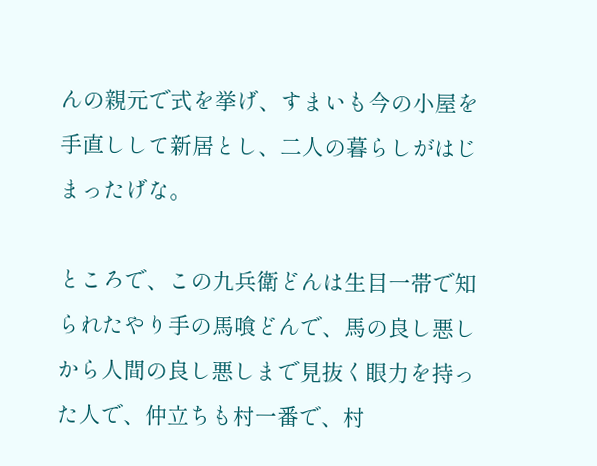んの親元で式を挙げ、すまいも今の小屋を手直しして新居とし、二人の暮らしがはじまったげな。

ところで、この九兵衛どんは生目一帯で知られたやり手の馬喰どんで、馬の良し悪しから人間の良し悪しまで見抜く眼力を持った人で、仲立ちも村一番で、村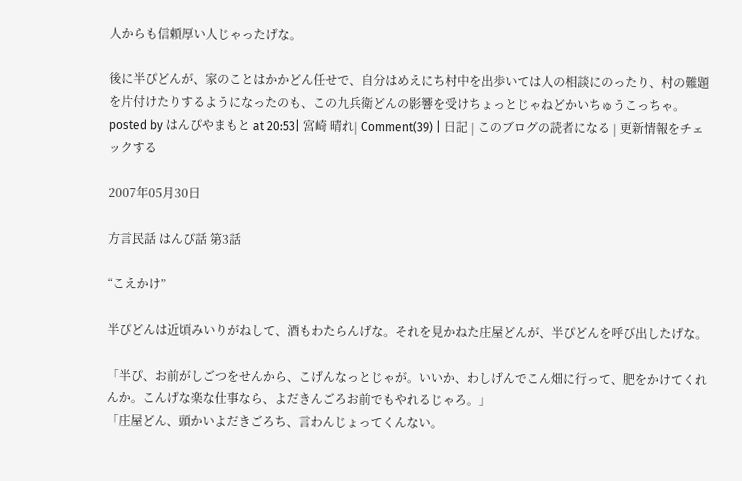人からも信頼厚い人じゃったげな。

後に半ぴどんが、家のことはかかどん任せで、自分はめえにち村中を出歩いては人の相談にのったり、村の難題を片付けたりするようになったのも、この九兵衛どんの影響を受けちょっとじゃねどかいちゅうこっちゃ。
posted by はんぴやまもと at 20:53| 宮崎 晴れ| Comment(39) | 日記 | このブログの読者になる | 更新情報をチェックする

2007年05月30日

方言民話 はんぴ話 第3話

“こえかけ”

半ぴどんは近頃みいりがねして、酒もわたらんげな。それを見かねた庄屋どんが、半ぴどんを呼び出したげな。

「半ぴ、お前がしごつをせんから、こげんなっとじゃが。いいか、わしげんでこん畑に行って、肥をかけてくれんか。こんげな楽な仕事なら、よだきんごろお前でもやれるじゃろ。」
「庄屋どん、頭かいよだきごろち、言わんじょってくんない。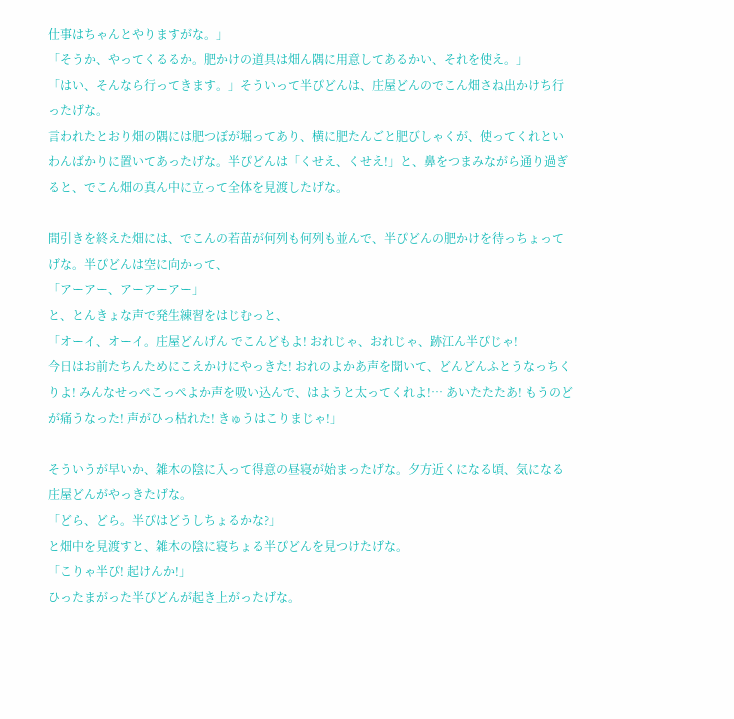仕事はちゃんとやりますがな。」
「そうか、やってくるるか。肥かけの道具は畑ん隅に用意してあるかい、それを使え。」
「はい、そんなら行ってきます。」そういって半ぴどんは、庄屋どんのでこん畑さね出かけち行ったげな。
言われたとおり畑の隅には肥つぼが堀ってあり、横に肥たんごと肥びしゃくが、使ってくれといわんばかりに置いてあったげな。半ぴどんは「くせえ、くせえ!」と、鼻をつまみながら通り過ぎると、でこん畑の真ん中に立って全体を見渡したげな。

間引きを終えた畑には、でこんの若苗が何列も何列も並んで、半ぴどんの肥かけを待っちょってげな。半ぴどんは空に向かって、
「アーアー、アーアーアー」
と、とんきょな声で発生練習をはじむっと、
「オーイ、オーイ。庄屋どんげん でこんどもよ! おれじゃ、おれじゃ、跡江ん半ぴじゃ!
今日はお前たちんためにこえかけにやっきた! おれのよかあ声を聞いて、どんどんふとうなっちくりよ! みんなせっぺこっぺよか声を吸い込んで、はようと太ってくれよ!… あいたたたあ! もうのどが痛うなった! 声がひっ枯れた! きゅうはこりまじゃ!」

そういうが早いか、雑木の陰に入って得意の昼寝が始まったげな。夕方近くになる頃、気になる庄屋どんがやっきたげな。
「どら、どら。半ぴはどうしちょるかな?」
と畑中を見渡すと、雑木の陰に寝ちょる半ぴどんを見つけたげな。
「こりゃ半ぴ! 起けんか!」
ひったまがった半ぴどんが起き上がったげな。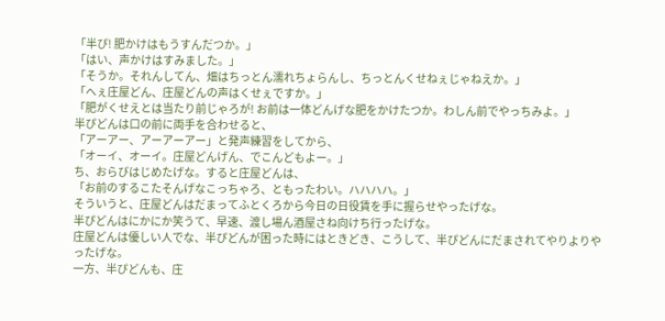「半ぴ! 肥かけはもうすんだつか。」
「はい、声かけはすみました。」
「そうか。それんしてん、畑はちっとん濡れちょらんし、ちっとんくせねぇじゃねえか。」
「へぇ庄屋どん、庄屋どんの声はくせぇですか。」
「肥がくせえとは当たり前じゃろが! お前は一体どんげな肥をかけたつか。わしん前でやっちみよ。」
半ぴどんは口の前に両手を合わせると、
「アーアー、アーアーアー」と発声練習をしてから、
「オーイ、オーイ。庄屋どんげん、でこんどもよー。」
ち、おらびはじめたげな。すると庄屋どんは、
「お前のするこたそんげなこっちゃろ、ともったわい。ハハハハ。」
そういうと、庄屋どんはだまってふとくろから今日の日役賃を手に握らせやったげな。
半ぴどんはにかにか笑うて、早速、渡し場ん酒屋さね向けち行ったげな。
庄屋どんは優しい人でな、半ぴどんが困った時にはときどき、こうして、半ぴどんにだまされてやりよりやったげな。
一方、半ぴどんも、庄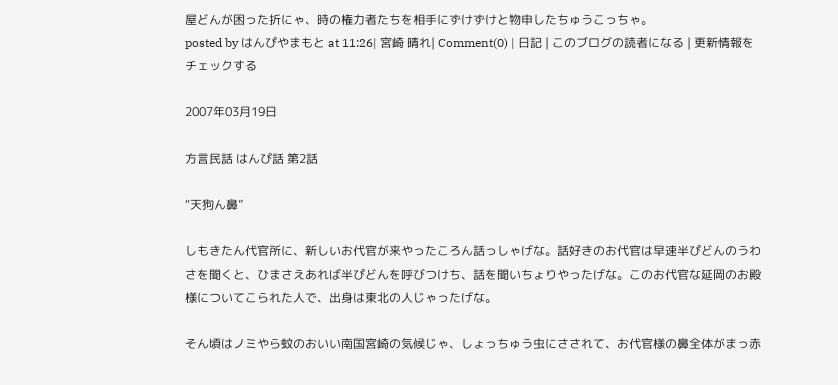屋どんが困った折にゃ、時の権力者たちを相手にずけずけと物申したちゅうこっちゃ。
posted by はんぴやまもと at 11:26| 宮崎 晴れ| Comment(0) | 日記 | このブログの読者になる | 更新情報をチェックする

2007年03月19日

方言民話 はんぴ話 第2話

“天狗ん鼻”

しもきたん代官所に、新しいお代官が来やったころん話っしゃげな。話好きのお代官は早速半ぴどんのうわさを聞くと、ひまさえあれば半ぴどんを呼びつけち、話を聞いちょりやったげな。このお代官な延岡のお殿様についてこられた人で、出身は東北の人じゃったげな。

そん頃はノミやら蚊のおいい南国宮崎の気候じゃ、しょっちゅう虫にさされて、お代官様の鼻全体がまっ赤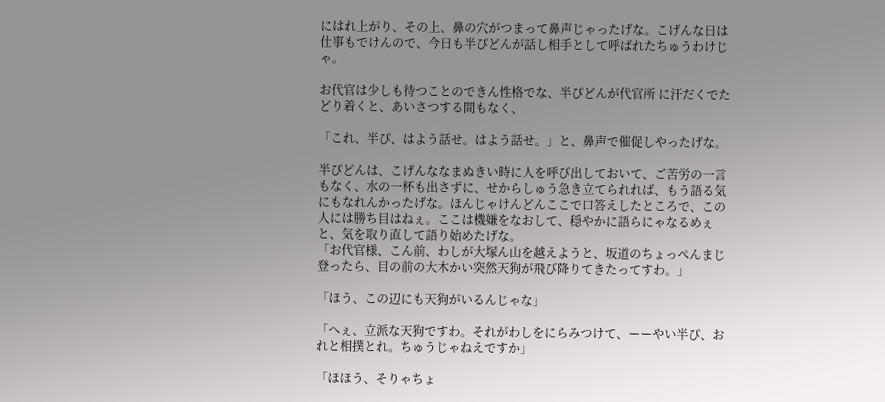にはれ上がり、その上、鼻の穴がつまって鼻声じゃったげな。こげんな日は仕事もでけんので、今日も半ぴどんが話し相手として呼ばれたちゅうわけじゃ。

お代官は少しも待つことのできん性格でな、半ぴどんが代官所 に汗だくでたどり着くと、あいさつする間もなく、

「これ、半ぴ、はよう話せ。はよう話せ。」と、鼻声で催促しやったげな。

半ぴどんは、こげんななまぬきい時に人を呼び出しておいて、ご苦労の一言もなく、水の一杯も出さずに、せからしゅう急き立てられれば、もう語る気にもなれんかったげな。ほんじゃけんどんここで口答えしたところで、この人には勝ち目はねぇ。ここは機嫌をなおして、穏やかに語らにゃなるめぇと、気を取り直して語り始めたげな。
「お代官様、こん前、わしが大塚ん山を越えようと、坂道のちょっぺんまじ登ったら、目の前の大木かい突然天狗が飛び降りてきたってすわ。」

「ほう、この辺にも天狗がいるんじゃな」

「へぇ、立派な天狗ですわ。それがわしをにらみつけて、ーーやい半ぴ、おれと相撲とれ。ちゅうじゃねえですか」

「ほほう、そりゃちょ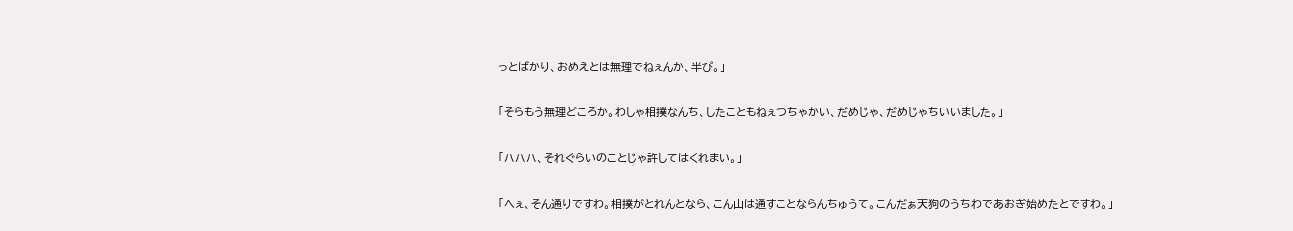っとばかり、おめえとは無理でねぇんか、半ぴ。」

「そらもう無理どころか。わしゃ相撲なんち、したこともねぇつちゃかい、だめじゃ、だめじゃちいいました。」

「ハハハ、それぐらいのことじゃ許してはくれまい。」

「へぇ、そん通りですわ。相撲がとれんとなら、こん山は通すことならんちゅうて。こんだぁ天狗のうちわであおぎ始めたとですわ。」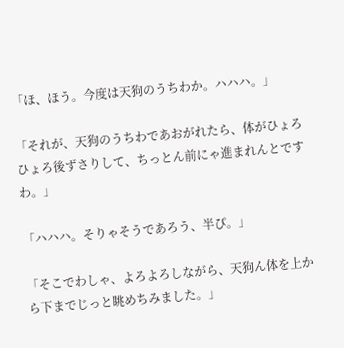「ほ、ほう。今度は天狗のうちわか。ハハハ。」

「それが、天狗のうちわであおがれたら、体がひょろひょろ後ずさりして、ちっとん前にゃ進まれんとですわ。」

「ハハハ。そりゃそうであろう、半ぴ。」

「そこでわしゃ、よろよろしながら、天狗ん体を上から下までじっと眺めちみました。」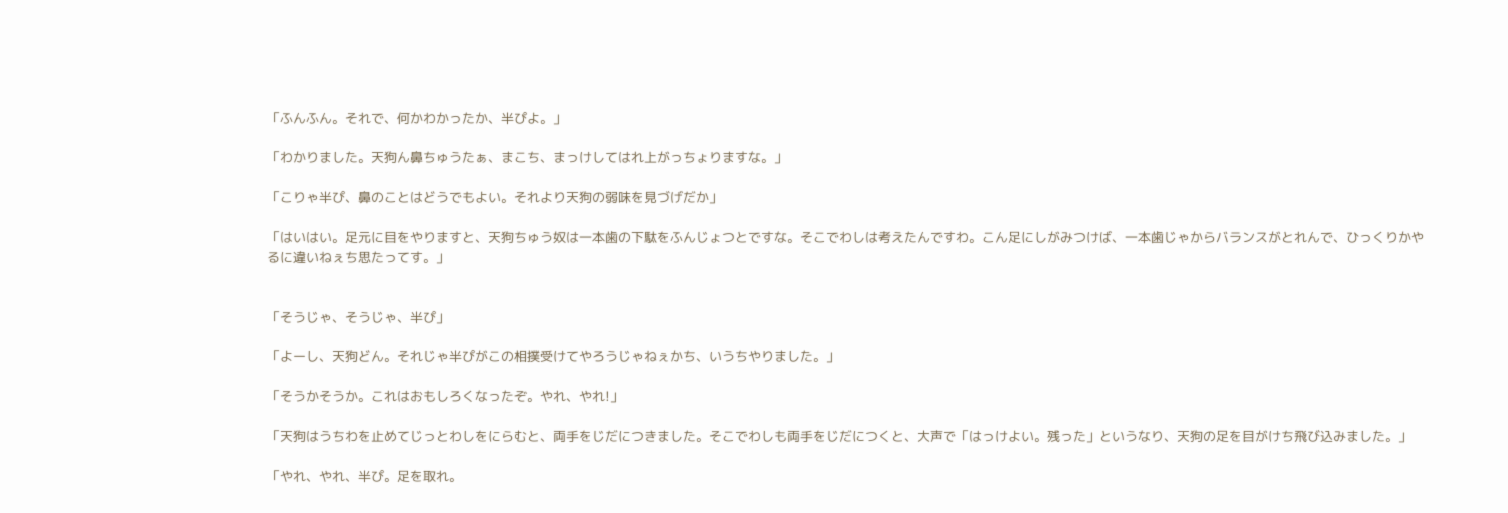「ふんふん。それで、何かわかったか、半ぴよ。」

「わかりました。天狗ん鼻ちゅうたぁ、まこち、まっけしてはれ上がっちょりますな。」

「こりゃ半ぴ、鼻のことはどうでもよい。それより天狗の弱味を見づげだか」

「はいはい。足元に目をやりますと、天狗ちゅう奴は一本歯の下駄をふんじょつとですな。そこでわしは考えたんですわ。こん足にしがみつけば、一本歯じゃからバランスがとれんで、ひっくりかやるに違いねぇち思たってす。」


「そうじゃ、そうじゃ、半ぴ」

「よーし、天狗どん。それじゃ半ぴがこの相撲受けてやろうじゃねぇかち、いうちやりました。」

「そうかそうか。これはおもしろくなったぞ。やれ、やれ!」

「天狗はうちわを止めてじっとわしをにらむと、両手をじだにつきました。そこでわしも両手をじだにつくと、大声で「はっけよい。残った」というなり、天狗の足を目がけち飛び込みました。」

「やれ、やれ、半ぴ。足を取れ。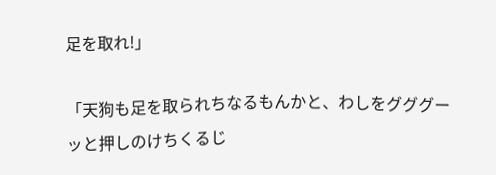足を取れ!」

「天狗も足を取られちなるもんかと、わしをグググーッと押しのけちくるじ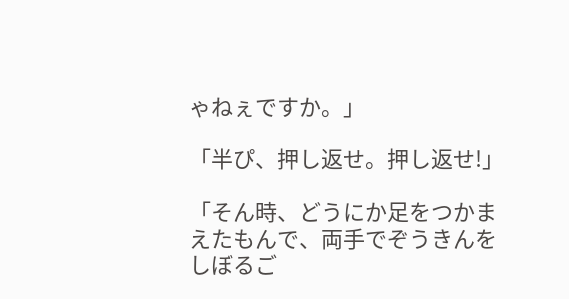ゃねぇですか。」

「半ぴ、押し返せ。押し返せ!」

「そん時、どうにか足をつかまえたもんで、両手でぞうきんをしぼるご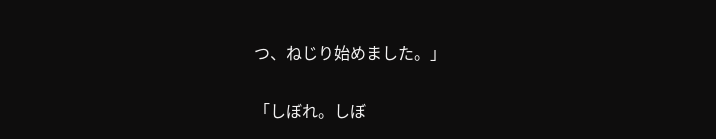つ、ねじり始めました。」

「しぼれ。しぼ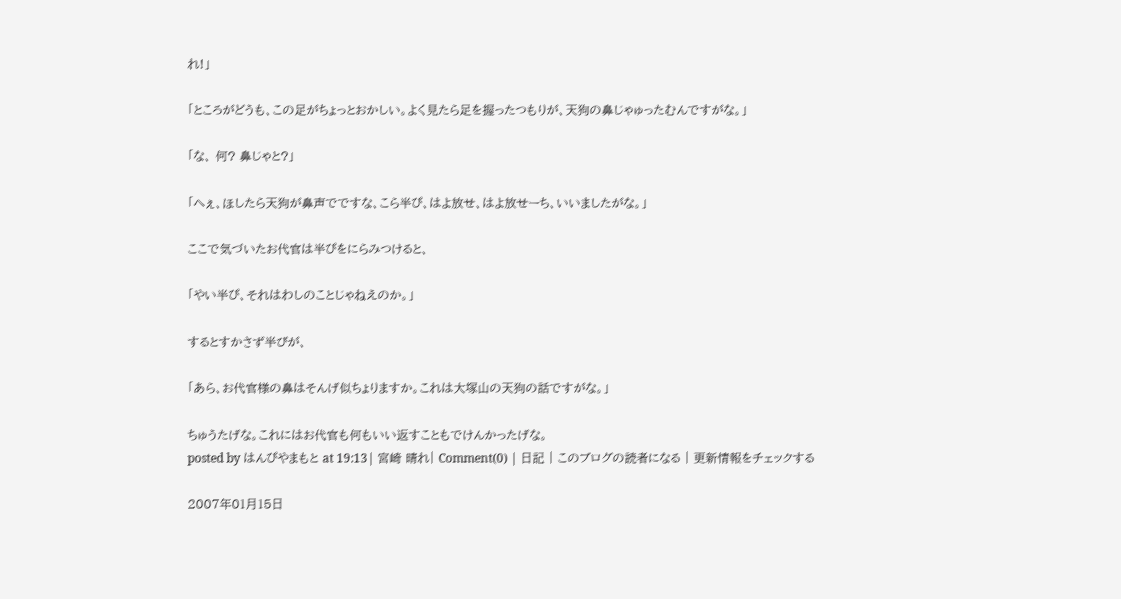れ!」

「ところがどうも、この足がちょっとおかしい。よく見たら足を握ったつもりが、天狗の鼻じゃゅったむんですがな。」

「な、 何? 鼻じゃと?」

「へぇ、ほしたら天狗が鼻声でですな、こら半ぴ、はよ放せ、はよ放せーち、いいましたがな。」

ここで気づいたお代官は半ぴをにらみつけると、

「やい半ぴ、それはわしのことじゃねえのか。」

するとすかさず半びが、

「あら、お代官様の鼻はそんげ似ちょりますか。これは大塚山の天狗の話ですがな。」

ちゅうたげな。これにはお代官も何もいい返すこともでけんかったげな。
posted by はんぴやまもと at 19:13| 宮崎 晴れ| Comment(0) | 日記 | このブログの読者になる | 更新情報をチェックする

2007年01月15日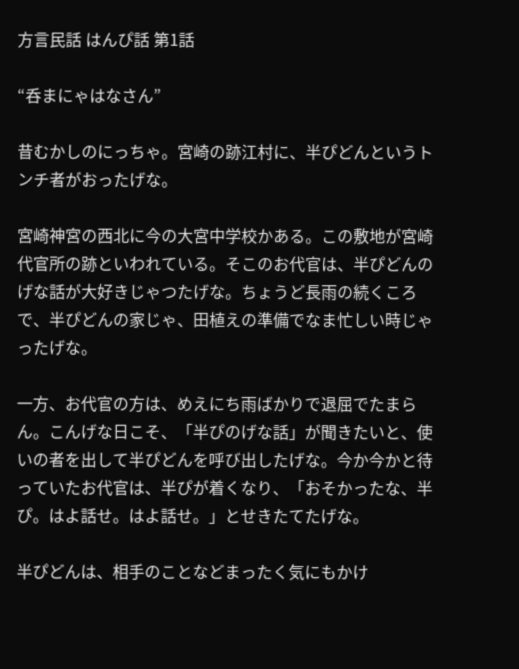方言民話 はんぴ話 第1話

“呑まにゃはなさん”

昔むかしのにっちゃ。宮崎の跡江村に、半ぴどんというトンチ者がおったげな。

宮崎神宮の西北に今の大宮中学校かある。この敷地が宮崎代官所の跡といわれている。そこのお代官は、半ぴどんのげな話が大好きじゃつたげな。ちょうど長雨の続くころで、半ぴどんの家じゃ、田植えの準備でなま忙しい時じゃったげな。

一方、お代官の方は、めえにち雨ばかりで退屈でたまらん。こんげな日こそ、「半ぴのげな話」が聞きたいと、使いの者を出して半ぴどんを呼び出したげな。今か今かと待っていたお代官は、半ぴが着くなり、「おそかったな、半ぴ。はよ話せ。はよ話せ。」とせきたてたげな。

半ぴどんは、相手のことなどまったく気にもかけ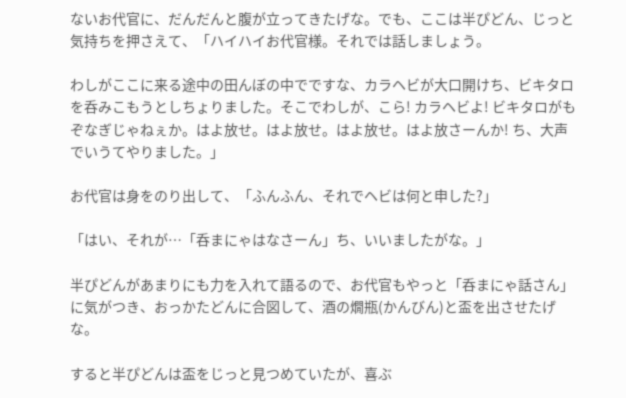ないお代官に、だんだんと腹が立ってきたげな。でも、ここは半ぴどん、じっと気持ちを押さえて、「ハイハイお代官様。それでは話しましょう。

わしがここに来る途中の田んぼの中でですな、カラヘビが大口開けち、ビキタロを呑みこもうとしちょりました。そこでわしが、こら! カラヘビよ! ビキタロがもぞなぎじゃねぇか。はよ放せ。はよ放せ。はよ放せ。はよ放さーんか! ち、大声でいうてやりました。」

お代官は身をのり出して、「ふんふん、それでヘビは何と申した?」

「はい、それが…「呑まにゃはなさーん」ち、いいましたがな。」

半ぴどんがあまりにも力を入れて語るので、お代官もやっと「呑まにゃ話さん」に気がつき、おっかたどんに合図して、酒の燗瓶(かんびん)と盃を出させたげな。

すると半ぴどんは盃をじっと見つめていたが、喜ぶ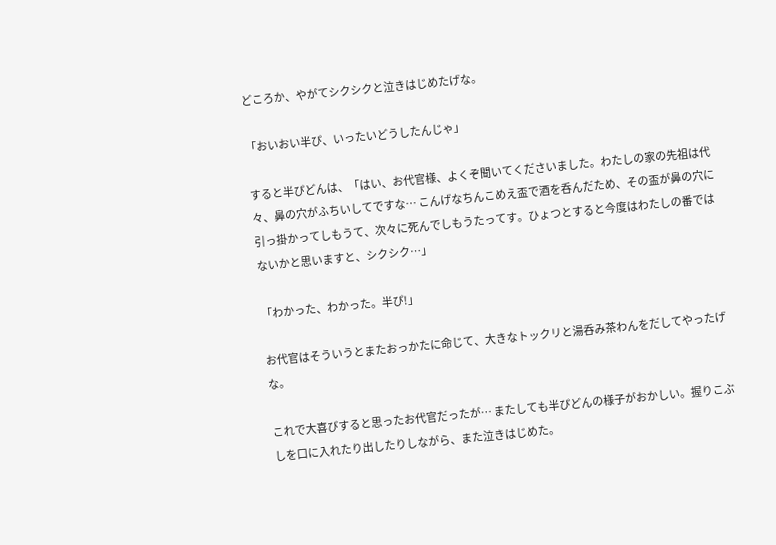どころか、やがてシクシクと泣きはじめたげな。

「おいおい半ぴ、いったいどうしたんじゃ」

すると半ぴどんは、「はい、お代官様、よくぞ聞いてくださいました。わたしの家の先祖は代々、鼻の穴がふちいしてですな… こんげなちんこめえ盃で酒を呑んだため、その盃が鼻の穴に引っ掛かってしもうて、次々に死んでしもうたってす。ひょつとすると今度はわたしの番ではないかと思いますと、シクシク…」

「わかった、わかった。半ぴ!」

お代官はそういうとまたおっかたに命じて、大きなトックリと湯呑み茶わんをだしてやったげな。

これで大喜びすると思ったお代官だったが… またしても半ぴどんの様子がおかしい。握りこぶしを口に入れたり出したりしながら、また泣きはじめた。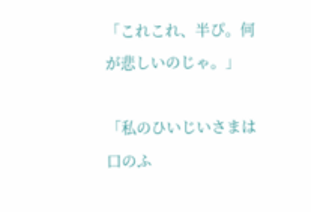「これこれ、半ぴ。何が悲しいのじゃ。」

「私のひいじいさまは口のふ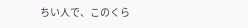ちい人で、このくら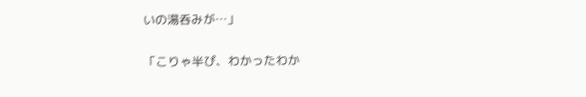いの湯呑みが…」

「こりゃ半ぴ、わかったわか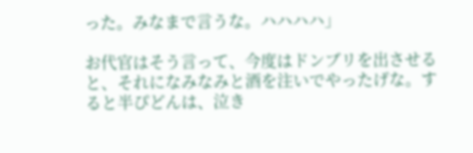った。みなまで言うな。ハハハハ」

お代官はそう言って、今度はドンブリを出させると、それになみなみと酒を注いでやったげな。すると半ぴどんは、泣き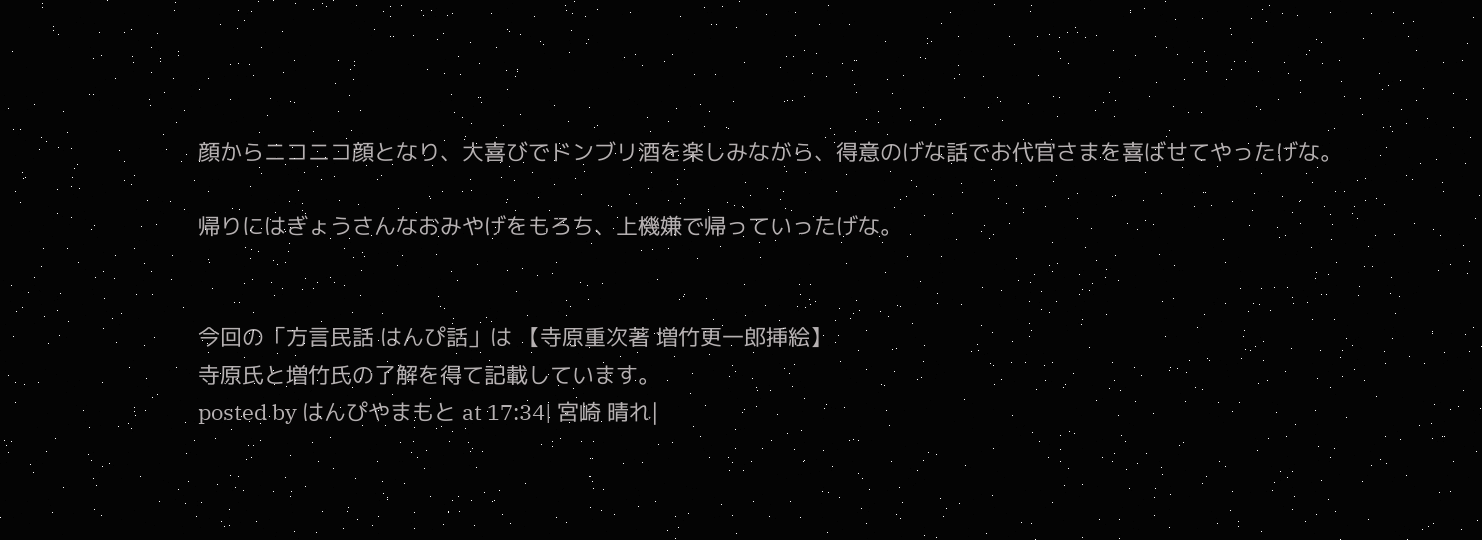顔からニコニコ顔となり、大喜びでドンブリ酒を楽しみながら、得意のげな話でお代官さまを喜ばせてやったげな。

帰りにはぎょうさんなおみやげをもろち、上機嫌で帰っていったげな。


今回の「方言民話 はんぴ話」は 【寺原重次著 増竹更一郎挿絵】
寺原氏と増竹氏の了解を得て記載しています。
posted by はんぴやまもと at 17:34| 宮崎 晴れ|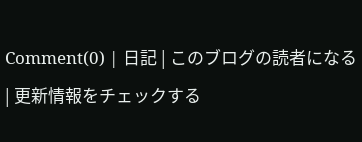Comment(0) | 日記 | このブログの読者になる | 更新情報をチェックする